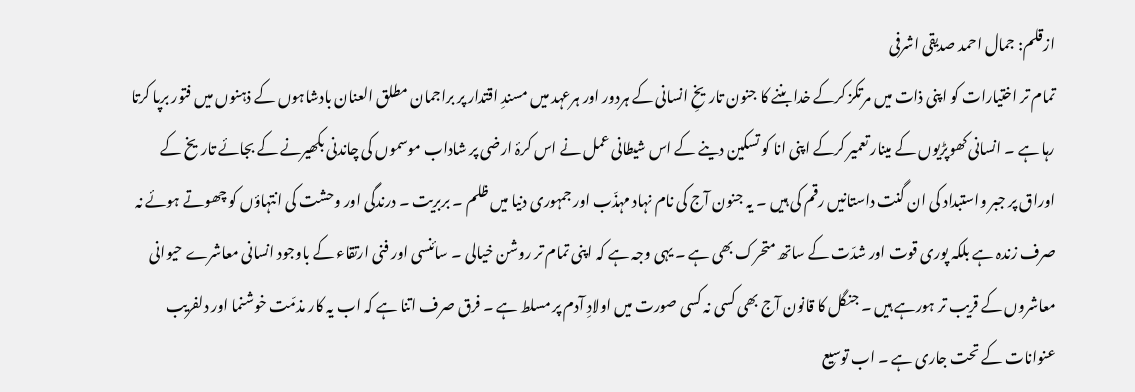ازقلم: جمال احمد صدیقی اشرفی
تمام تر اختیارات کو اپنی ذات میں مرتکز کرکے خدا بننے کا جنون تاریخِ انسانی کے ہردور اور ہرعہد میں مسندِ اقتدار پر براجمان مطلق العنان بادشاہوں کے ذہنوں میں فتور برپا کرتا رہا ہے ۔ انسانی کھوپڑیوں کے مینار تعمیر کرکے اپنی انا کو تسکین دینے کے اس شیطانی عمل نے اس کرۂ ارضی پر شاداب موسموں کی چاندنی بکھیرنے کے بجائے تاریخ کے اوراق پر جبر واستبداد کی ان گنت داستانیں رقم کی ہیں ۔ یہ جنون آج کی نام نہاد مہذّب اور جمہوری دنیا میں ظلم ۔ بربریت ۔ درندگی اور وحشت کی انتہاؤں کو چھوتے ہوئے نہ صرف زندہ ہے بلکہ پوری قوت اور شدّت کے ساتھ متحرک بھی ہے ۔ یہی وجہ ہے کہ اپنی تمام تر روشن خیالی ۔ سائنسی اور فنی ارتقاء کے باوجود انسانی معاشرے حیوانی معاشروں کے قریب تر ہورہے ہیں ۔ جنگل کا قانون آج بھی کسی نہ کسی صورت میں اولادِ آدم پر مسلط ہے ۔ فرق صرف اتنا ہے کہ اب یہ کار مذمّت خوشنما اور دلفریب عنوانات کے تحت جاری ہے ۔ اب توسیع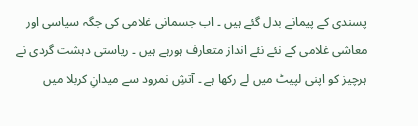پسندی کے پیمانے بدل گئے ہیں ۔ اب جسمانی غلامی کی جگہ سیاسی اور معاشی غلامی کے نئے نئے انداز متعارف ہورہے ہیں ۔ ریاستی دہشت گردی نے ہرچیز کو اپنی لپیٹ میں لے رکھا ہے ۔ آتشِ نمرود سے میدانِ کربلا میں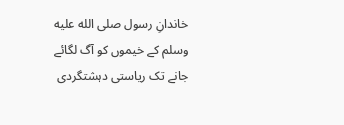خاندانِ رسول صلى الله عليه وسلم کے خیموں کو آگ لگائے جانے تک ریاستی دہشتگردی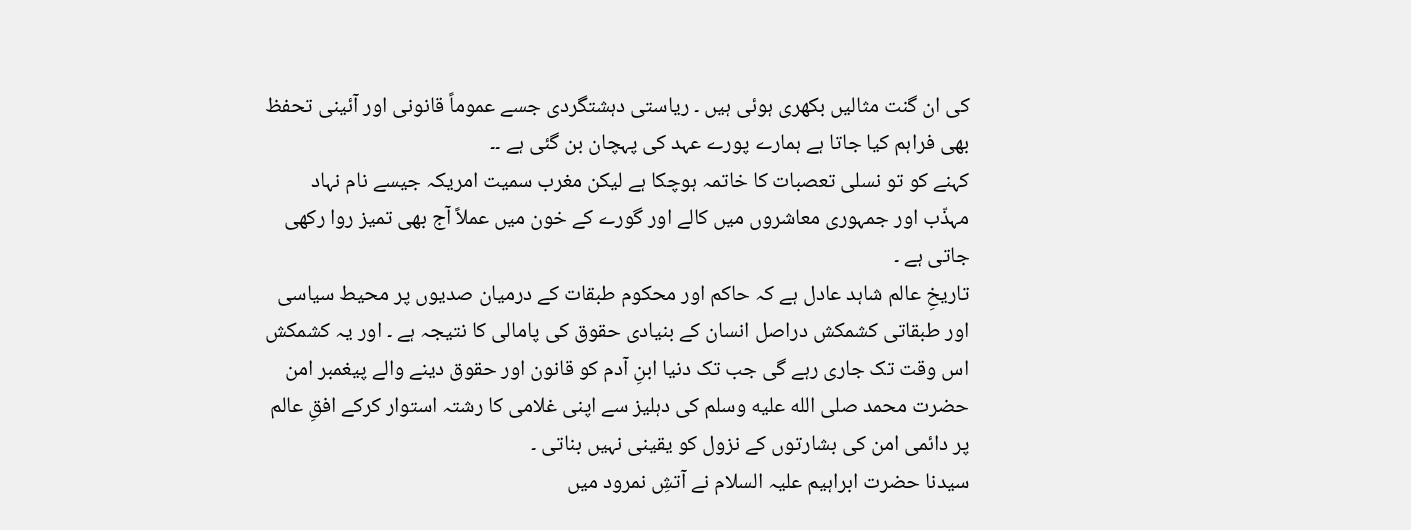کی ان گنت مثالیں بکھری ہوئی ہیں ۔ ریاستی دہشتگردی جسے عموماً قانونی اور آئینی تحفظ بھی فراہم کیا جاتا ہے ہمارے پورے عہد کی پہچان بن گئی ہے ۔۔
کہنے کو تو نسلی تعصبات کا خاتمہ ہوچکا ہے لیکن مغرب سمیت امریکہ جیسے نام نہاد مہذّب اور جمہوری معاشروں میں کالے اور گورے کے خون میں عملاً آج بھی تمیز روا رکھی جاتی ہے ۔
تاریخِ عالم شاہد عادل ہے کہ حاکم اور محکوم طبقات کے درمیان صدیوں پر محیط سیاسی اور طبقاتی کشمکش دراصل انسان کے بنیادی حقوق کی پامالی کا نتیجہ ہے ۔ اور یہ کشمکش اس وقت تک جاری رہے گی جب تک دنیا ابنِ آدم کو قانون اور حقوق دینے والے پیغمبر امن حضرت محمد صلى الله عليه وسلم کی دہلیز سے اپنی غلامی کا رشتہ استوار کرکے افقِ عالم پر دائمی امن کی بشارتوں کے نزول کو یقینی نہیں بناتی ۔
سیدنا حضرت ابراہیم علیہ السلام نے آتشِ نمرود میں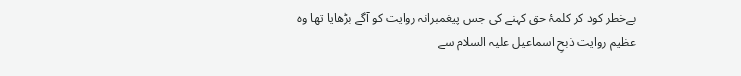بےخطر کود کر کلمۂ حق کہنے کی جس پیغمبرانہ روایت کو آگے بڑھایا تھا وہ عظیم روایت ذبحِ اسماعیل علیہ السلام سے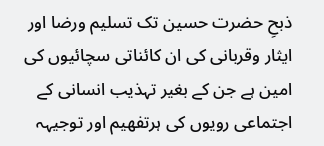ذبحِ حضرت حسین تک تسلیم ورضا اور ایثار وقربانی کی ان کائناتی سچائیوں کی امین ہے جن کے بغیر تہذیب انسانی کے اجتماعی رویوں کی ہرتفھیم اور توجیہہ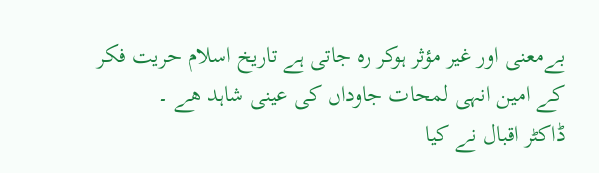بےمعنی اور غیر مؤثر ہوکر رہ جاتی ہے تاریخ اسلام حریت فکر کے امین انہی لمحات جاوداں کی عینی شاہد ھے ۔
ڈاکٹر اقبال نے کیا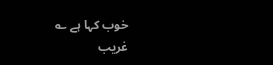خوب کہا ہے ؎
غریب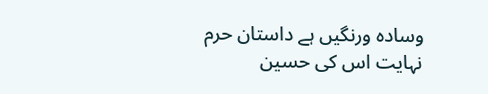وسادہ ورنگیں ہے داستان حرم
نہایت اس کی حسین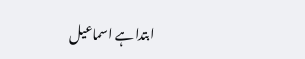ابتدا ہے اسماعیل